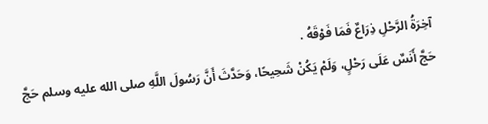آخِرَةُ الرَّحْلِ ذِرَاعٌ فَمَا فَوْقَهُ .
حَجَّ أَنَسٌ عَلَى رَحْلٍ، وَلَمْ يَكُنْ شَحِيحًا، وَحَدَّثَ أَنَّ رَسُولَ اللَّهِ صلى الله عليه وسلم حَجَّ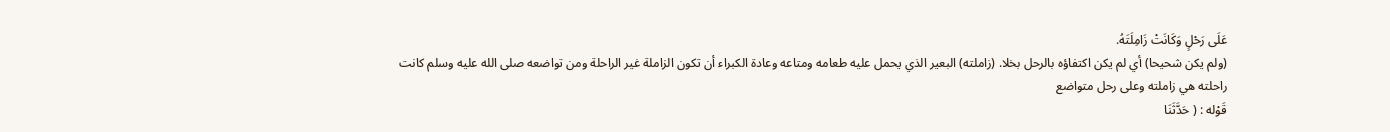عَلَى رَحْلٍ وَكَانَتْ زَامِلَتَهُ.
(ولم يكن شحيحا) أي لم يكن اكتفاؤه بالرحل بخلا. (زاملته) البعير الذي يحمل عليه طعامه ومتاعه وعادة الكبراء أن تكون الزاملة غير الراحلة ومن تواضعه صلى الله عليه وسلم كانت راحلته هي زاملته وعلى رحل متواضع
قَوْله : ( حَدَّثَنَا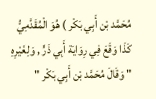مُحَمَّد بْن أَبِي بَكْر ) هُوَ الْمُقَدَّمِيُّ كَذَا وَقَعَ فِي رِوَايَة أَبِي ذَرٍّ , وَلِغَيْرِهِ " وَقَالَ مُحَمَّد بْن أَبِي بَكْر "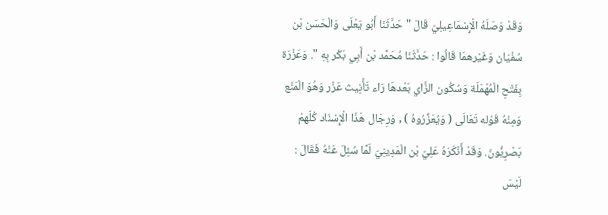وَقَدْ وَصَلَهُ الْإِسْمَاعِيلِيّ قَالَ " حَدَّثَنَا أَبُو يَعْلَى وَالْحَسَن بْن سُفْيَان وَغَيْرهمَا قَالُوا : حَدَّثَنَا مُحَمَّد بْن أَبِي بَكْر بِهِ ". وَعَزْرَة بِفَتْحِ الْمُهْمَلَة وَسُكُون الزَّاي بَعْدهَا رَاء تَأْنِيث عَزْر وَهُوَ الْمَنْع وَمِنْهُ قَوْله تَعَالَى ( وَيُعَزِّرُوهُ ) , وَرِجَال هَذَا الْإِسْنَاد كُلّهمْ بَصْرِيُّونَ. وَقَدْ أَنْكَرَهُ عَلِيّ بْن الْمَدِينِيّ لَمَّا سُئِلَ عَنْهُ فَقَالَ : لَيْسَ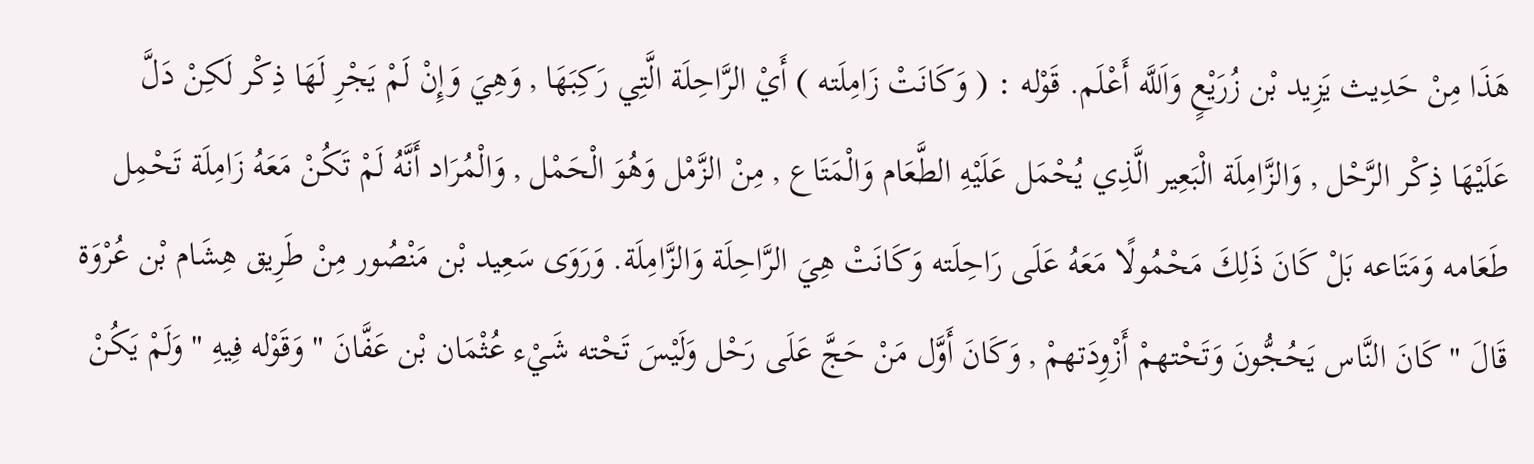هَذَا مِنْ حَدِيث يَزِيد بْن زُرَيْعٍ وَاَللَّه أَعْلَم. قَوْله : ( وَكَانَتْ زَامِلَته ) أَيْ الرَّاحِلَة الَّتِي رَكِبَهَا , وَهِيَ وَإِنْ لَمْ يَجْرِ لَهَا ذِكْر لَكِنْ دَلَّ عَلَيْهَا ذِكْر الرَّحْل , وَالزَّامِلَة الْبَعِير الَّذِي يُحْمَل عَلَيْهِ الطَّعَام وَالْمَتَاع , مِنْ الزَّمْل وَهُوَ الْحَمْل , وَالْمُرَاد أَنَّهُ لَمْ تَكُنْ مَعَهُ زَامِلَة تَحْمِل طَعَامه وَمَتَاعه بَلْ كَانَ ذَلِكَ مَحْمُولًا مَعَهُ عَلَى رَاحِلَته وَكَانَتْ هِيَ الرَّاحِلَة وَالزَّامِلَة. وَرَوَى سَعِيد بْن مَنْصُور مِنْ طَرِيق هِشَام بْن عُرْوَة قَالَ " كَانَ النَّاس يَحُجُّونَ وَتَحْتهمْ أَزْوِدَتهمْ , وَكَانَ أَوَّل مَنْ حَجَّ عَلَى رَحْل وَلَيْسَ تَحْته شَيْء عُثْمَان بْن عَفَّانَ " وَقَوْله فِيهِ " وَلَمْ يَكُنْ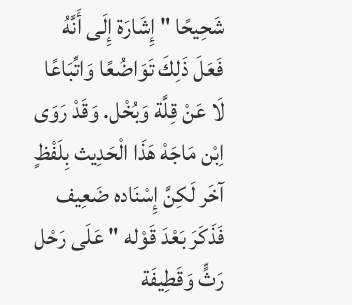شَحِيحًا " إِشَارَة إِلَى أَنَّهُ فَعَلَ ذَلِكَ تَوَاضُعًا وَاتِّبَاعًا لَا عَنْ قِلَّة وَبُخْل. وَقَدْ رَوَى اِبْن مَاجَهْ هَذَا الْحَدِيث بِلَفْظٍ آخَر لَكِنَّ إِسْنَاده ضَعِيف فَذَكَرَ بَعْدَ قَوْله " عَلَى رَحْل رَثٍّ وَقَطِيفَة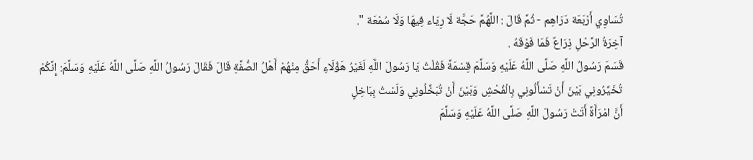تُسَاوِي أَرْبَعَة دَرَاهِم - ثُمَّ قَالَ : اللَّهُمَّ حَجَّة لَا رِيَاء فِيهَا وَلَا سُمْعَة ".
آخِرَةُ الرَّحْلِ ذِرَاعٌ فَمَا فَوْقَهُ .
قَسَمَ رَسُولُ اللَّهِ صَلَّى اللَّهُ عَلَيْهِ وَسَلَّمَ قِسْمَةً فَقُلْتُ يَا رَسُولَ اللَّهِ لَغَيْرُ هَؤُلَاءِ أَحَقُّ مِنْهُمْ أَهْلُ الصُّفَّةِ قَالَ فَقَالَ رَسُولُ اللَّهِ صَلَّى اللَّهُ عَلَيْهِ وَسَلَّمَ: إِنَّكُمْ تُخَيِّرُونِي بَيْنَ أَنْ تَسْأَلُونِي بِالْفُحْشِ وَبَيْنَ أَنْ تُبَخِّلُونِي وَلَسْتُ بِبَاخِلٍ
أَنَّ امْرَأَةً أَتَتْ رَسُولَ اللَّهِ صَلَّى اللَّهُ عَلَيْهِ وَسَلَّمَ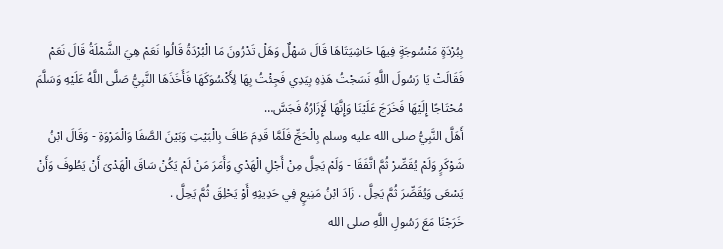بِبُرْدَةٍ مَنْسُوجَةٍ فِيهَا حَاشِيَتَاهَا قَالَ سَهْلٌ وَهَلْ تَدْرُونَ مَا الْبُرْدَةُ قَالُوا نَعَمْ هِيَ الشَّمْلَةُ قَالَ نَعَمْ فَقَالَتْ يَا رَسُولَ اللَّهِ نَسَجْتُ هَذِهِ بِيَدِي فَجِئْتُ بِهَا لِأَكْسُوَكَهَا فَأَخَذَهَا النَّبِيُّ صَلَّى اللَّهُ عَلَيْهِ وَسَلَّمَ مُحْتَاجًا إِلَيْهَا فَخَرَجَ عَلَيْنَا وَإِنَّهَا لَإِزَارُهُ فَجَسَّ…
أَهَلَّ النَّبِيُّ صلى الله عليه وسلم بِالْحَجِّ فَلَمَّا قَدِمَ طَافَ بِالْبَيْتِ وَبَيْنَ الصَّفَا وَالْمَرْوَةِ - وَقَالَ ابْنُ شَوْكَرٍ وَلَمْ يُقَصِّرْ ثُمَّ اتَّفَقَا - وَلَمْ يَحِلَّ مِنْ أَجْلِ الْهَدْىِ وَأَمَرَ مَنْ لَمْ يَكُنْ سَاقَ الْهَدْىَ أَنْ يَطُوفَ وَأَنْ يَسْعَى وَيُقَصِّرَ ثُمَّ يَحِلَّ . زَادَ ابْنُ مَنِيعٍ فِي حَدِيثِهِ أَوْ يَحْلِقَ ثُمَّ يَحِلَّ .
خَرَجْنَا مَعَ رَسُولِ اللَّهِ صلى الله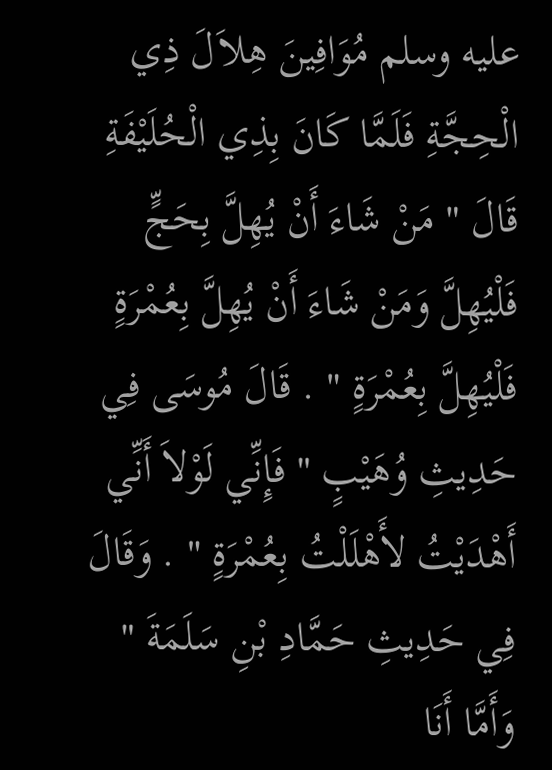عليه وسلم مُوَافِينَ هِلاَلَ ذِي الْحِجَّةِ فَلَمَّا كَانَ بِذِي الْحُلَيْفَةِ قَالَ " مَنْ شَاءَ أَنْ يُهِلَّ بِحَجٍّ فَلْيُهِلَّ وَمَنْ شَاءَ أَنْ يُهِلَّ بِعُمْرَةٍ فَلْيُهِلَّ بِعُمْرَةٍ " . قَالَ مُوسَى فِي حَدِيثِ وُهَيْبٍ " فَإِنِّي لَوْلاَ أَنِّي أَهْدَيْتُ لأَهْلَلْتُ بِعُمْرَةٍ " . وَقَالَ فِي حَدِيثِ حَمَّادِ بْنِ سَلَمَةَ " وَأَمَّا أَنَا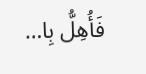فَأُهِلُّ بِا…